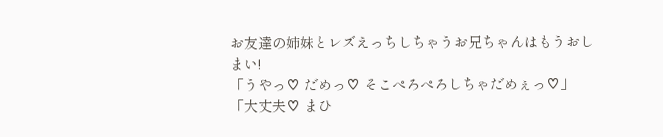お友達の姉妹とレズえっちしちゃうお兄ちゃんはもうおしまい!
「うやっ♡ だめっ♡ そこぺろぺろしちゃだめぇっ♡」
「大丈夫♡ まひ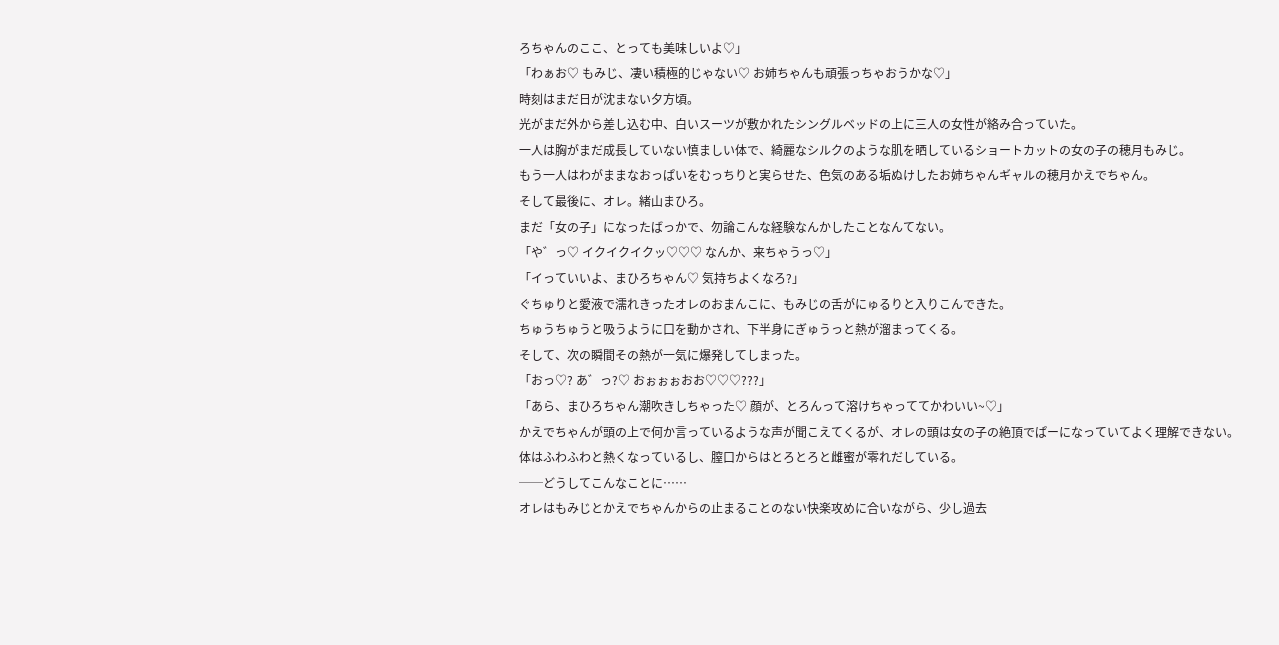ろちゃんのここ、とっても美味しいよ♡」
「わぁお♡ もみじ、凄い積極的じゃない♡ お姉ちゃんも頑張っちゃおうかな♡」
時刻はまだ日が沈まない夕方頃。
光がまだ外から差し込む中、白いスーツが敷かれたシングルベッドの上に三人の女性が絡み合っていた。
一人は胸がまだ成長していない慎ましい体で、綺麗なシルクのような肌を晒しているショートカットの女の子の穂月もみじ。
もう一人はわがままなおっぱいをむっちりと実らせた、色気のある垢ぬけしたお姉ちゃんギャルの穂月かえでちゃん。
そして最後に、オレ。緒山まひろ。
まだ「女の子」になったばっかで、勿論こんな経験なんかしたことなんてない。
「や゛っ♡ イクイクイクッ♡♡♡ なんか、来ちゃうっ♡」
「イっていいよ、まひろちゃん♡ 気持ちよくなろ?」
ぐちゅりと愛液で濡れきったオレのおまんこに、もみじの舌がにゅるりと入りこんできた。
ちゅうちゅうと吸うように口を動かされ、下半身にぎゅうっと熱が溜まってくる。
そして、次の瞬間その熱が一気に爆発してしまった。
「おっ♡? あ゛っ?♡ おぉぉぉおお♡♡♡???」
「あら、まひろちゃん潮吹きしちゃった♡ 顔が、とろんって溶けちゃっててかわいい~♡」
かえでちゃんが頭の上で何か言っているような声が聞こえてくるが、オレの頭は女の子の絶頂でぱーになっていてよく理解できない。
体はふわふわと熱くなっているし、膣口からはとろとろと雌蜜が零れだしている。
──どうしてこんなことに……
オレはもみじとかえでちゃんからの止まることのない快楽攻めに合いながら、少し過去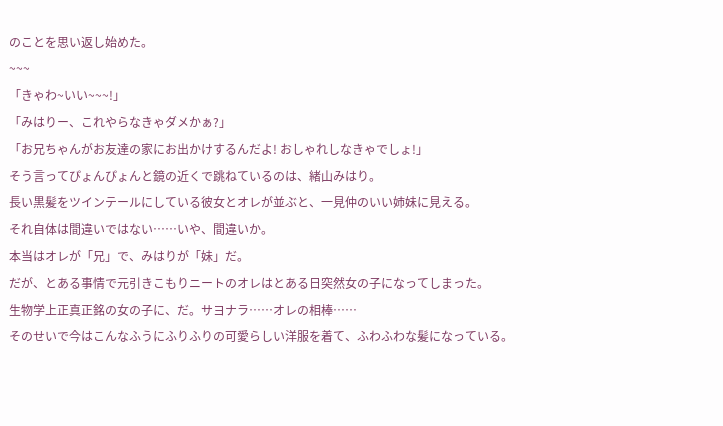のことを思い返し始めた。
~~~
「きゃわ~いい~~~!」
「みはりー、これやらなきゃダメかぁ?」
「お兄ちゃんがお友達の家にお出かけするんだよ! おしゃれしなきゃでしょ!」
そう言ってぴょんぴょんと鏡の近くで跳ねているのは、緒山みはり。
長い黒髪をツインテールにしている彼女とオレが並ぶと、一見仲のいい姉妹に見える。
それ自体は間違いではない……いや、間違いか。
本当はオレが「兄」で、みはりが「妹」だ。
だが、とある事情で元引きこもりニートのオレはとある日突然女の子になってしまった。
生物学上正真正銘の女の子に、だ。サヨナラ……オレの相棒……
そのせいで今はこんなふうにふりふりの可愛らしい洋服を着て、ふわふわな髪になっている。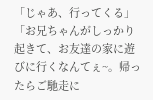「じゃあ、行ってくる」
「お兄ちゃんがしっかり起きて、お友達の家に遊びに行くなんてぇ~。帰ったらご馳走に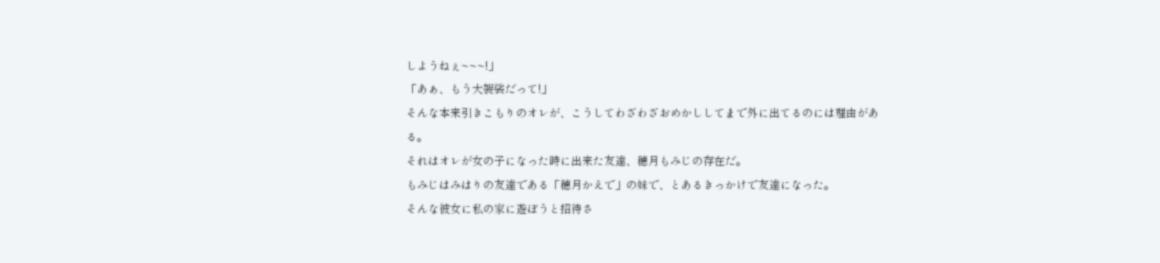しようねぇ~~~!」
「あぁ、もう大袈裟だって!」
そんな本来引きこもりのオレが、こうしてわざわざおめかししてまで外に出てるのには理由がある。
それはオレが女の子になった時に出来た友達、穂月もみじの存在だ。
もみじはみはりの友達である「穂月かえで」の妹で、とあるきっかけで友達になった。
そんな彼女に私の家に遊ぼうと招待さ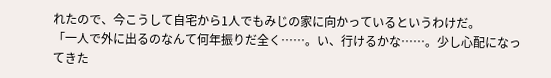れたので、今こうして自宅から1人でもみじの家に向かっているというわけだ。
「一人で外に出るのなんて何年振りだ全く……。い、行けるかな……。少し心配になってきた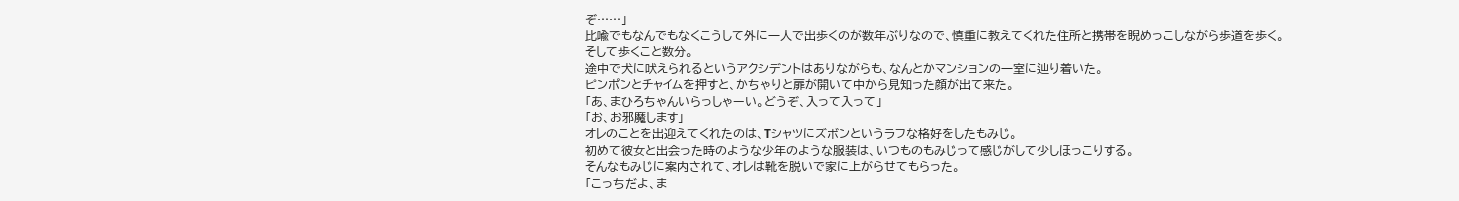ぞ……」
比喩でもなんでもなくこうして外に一人で出歩くのが数年ぶりなので、慎重に教えてくれた住所と携帯を睨めっこしながら歩道を歩く。
そして歩くこと数分。
途中で犬に吠えられるというアクシデントはありながらも、なんとかマンションの一室に辿り着いた。
ピンポンとチャイムを押すと、かちゃりと扉が開いて中から見知った顔が出て来た。
「あ、まひろちゃんいらっしゃーい。どうぞ、入って入って」
「お、お邪魔します」
オレのことを出迎えてくれたのは、Tシャツにズボンというラフな格好をしたもみじ。
初めて彼女と出会った時のような少年のような服装は、いつものもみじって感じがして少しほっこりする。
そんなもみじに案内されて、オレは靴を脱いで家に上がらせてもらった。
「こっちだよ、ま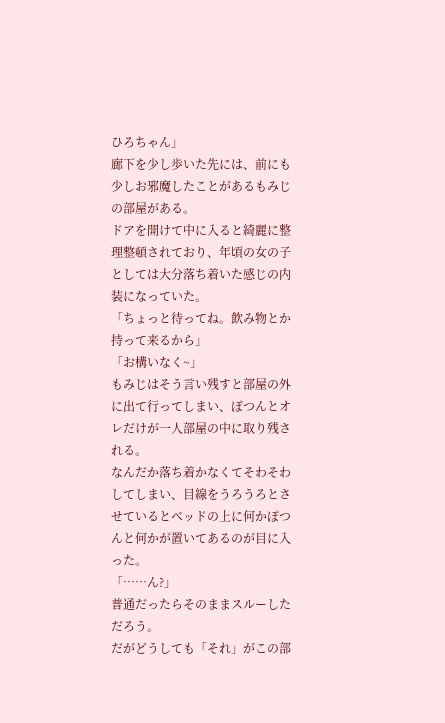ひろちゃん」
廊下を少し歩いた先には、前にも少しお邪魔したことがあるもみじの部屋がある。
ドアを開けて中に入ると綺麗に整理整頓されており、年頃の女の子としては大分落ち着いた感じの内装になっていた。
「ちょっと待ってね。飲み物とか持って来るから」
「お構いなく~」
もみじはそう言い残すと部屋の外に出て行ってしまい、ぽつんとオレだけが一人部屋の中に取り残される。
なんだか落ち着かなくてそわそわしてしまい、目線をうろうろとさせているとベッドの上に何かぽつんと何かが置いてあるのが目に入った。
「……ん?」
普通だったらそのままスルーしただろう。
だがどうしても「それ」がこの部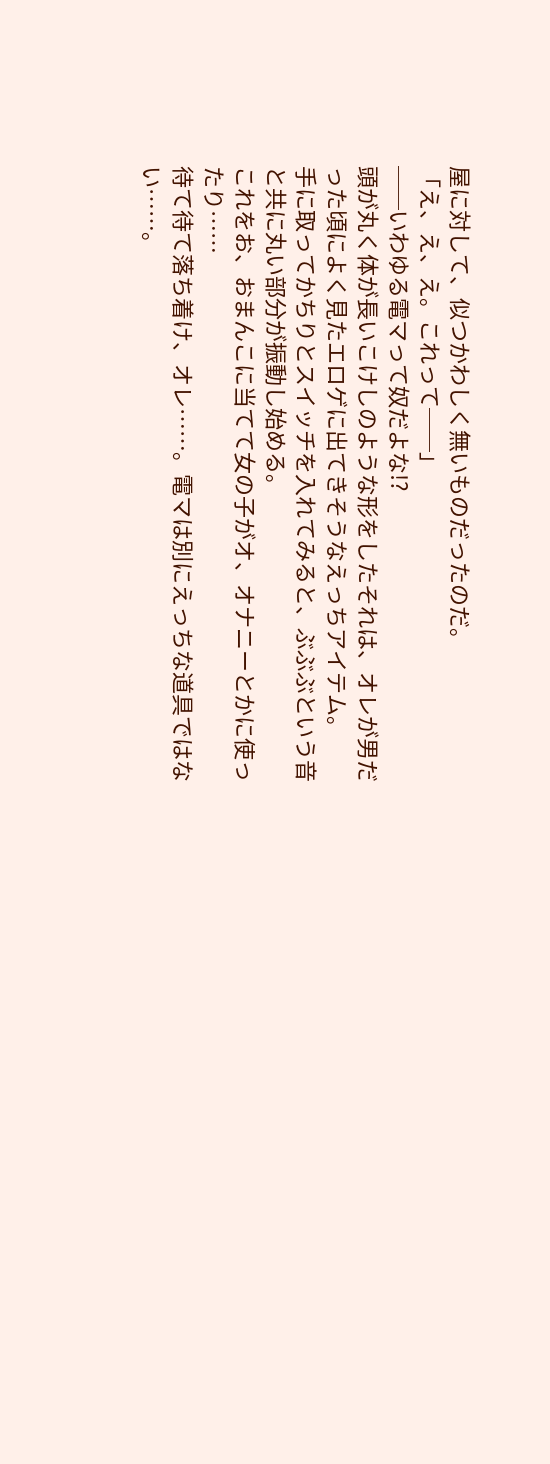屋に対して、似つかわしく無いものだったのだ。
「え、え、え。これって──」
──いわゆる電マって奴だよな!?
頭が丸く体が長いこけしのような形をしたそれは、オレが男だった頃によく見たエロゲに出てきそうなえっちアイテム。
手に取ってかちりとスイッチを入れてみると、ぶぶぶという音と共に丸い部分が振動し始める。
これをお、おまんこに当てて女の子がオ、オナニーとかに使ったり……
待て待て落ち着け、オレ……。電マは別にえっちな道具ではない……。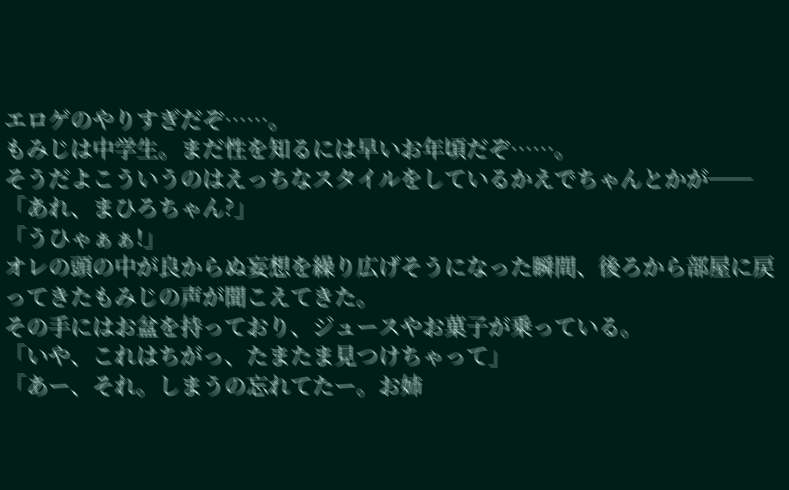エロゲのやりすぎだぞ……。
もみじは中学生。まだ性を知るには早いお年頃だぞ……。
そうだよこういうのはえっちなスタイルをしているかえでちゃんとかが──
「あれ、まひろちゃん?」
「うひゃぁぁ!」
オレの頭の中が良からぬ妄想を繰り広げそうになった瞬間、後ろから部屋に戻ってきたもみじの声が聞こえてきた。
その手にはお盆を持っており、ジュースやお菓子が乗っている。
「いや、これはちがっ、たまたま見つけちゃって」
「あー、それ。しまうの忘れてたー。お姉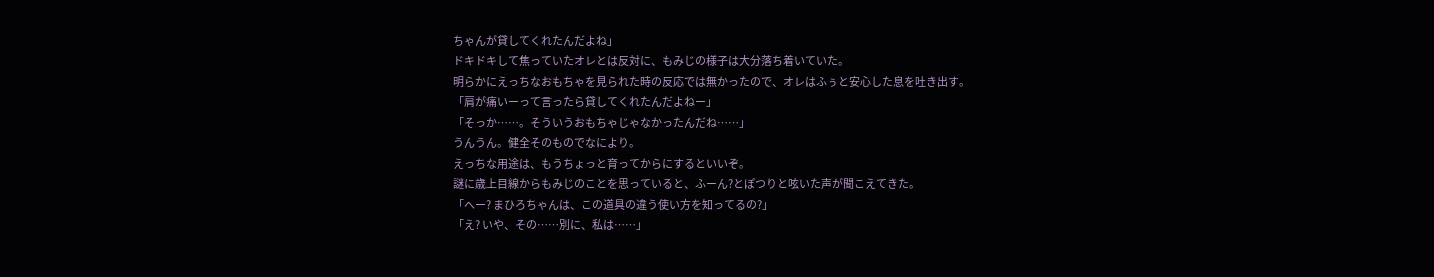ちゃんが貸してくれたんだよね」
ドキドキして焦っていたオレとは反対に、もみじの様子は大分落ち着いていた。
明らかにえっちなおもちゃを見られた時の反応では無かったので、オレはふぅと安心した息を吐き出す。
「肩が痛いーって言ったら貸してくれたんだよねー」
「そっか……。そういうおもちゃじゃなかったんだね……」
うんうん。健全そのものでなにより。
えっちな用途は、もうちょっと育ってからにするといいぞ。
謎に歳上目線からもみじのことを思っていると、ふーん?とぽつりと呟いた声が聞こえてきた。
「へー? まひろちゃんは、この道具の違う使い方を知ってるの?」
「え? いや、その……別に、私は……」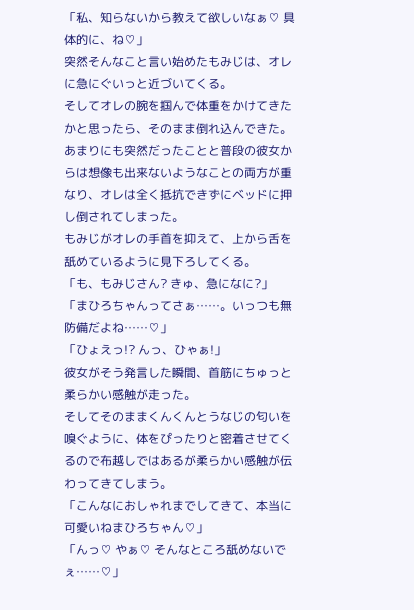「私、知らないから教えて欲しいなぁ♡ 具体的に、ね♡」
突然そんなこと言い始めたもみじは、オレに急にぐいっと近づいてくる。
そしてオレの腕を掴んで体重をかけてきたかと思ったら、そのまま倒れ込んできた。
あまりにも突然だったことと普段の彼女からは想像も出来ないようなことの両方が重なり、オレは全く抵抗できずにベッドに押し倒されてしまった。
もみじがオレの手首を抑えて、上から舌を舐めているように見下ろしてくる。
「も、もみじさん? きゅ、急になに?」
「まひろちゃんってさぁ……。いっつも無防備だよね……♡」
「ひょえっ!? んっ、ひゃぁ!」
彼女がそう発言した瞬間、首筋にちゅっと柔らかい感触が走った。
そしてそのままくんくんとうなじの匂いを嗅ぐように、体をぴったりと密着させてくるので布越しではあるが柔らかい感触が伝わってきてしまう。
「こんなにおしゃれまでしてきて、本当に可愛いねまひろちゃん♡」
「んっ♡ やぁ♡ そんなところ舐めないでぇ……♡」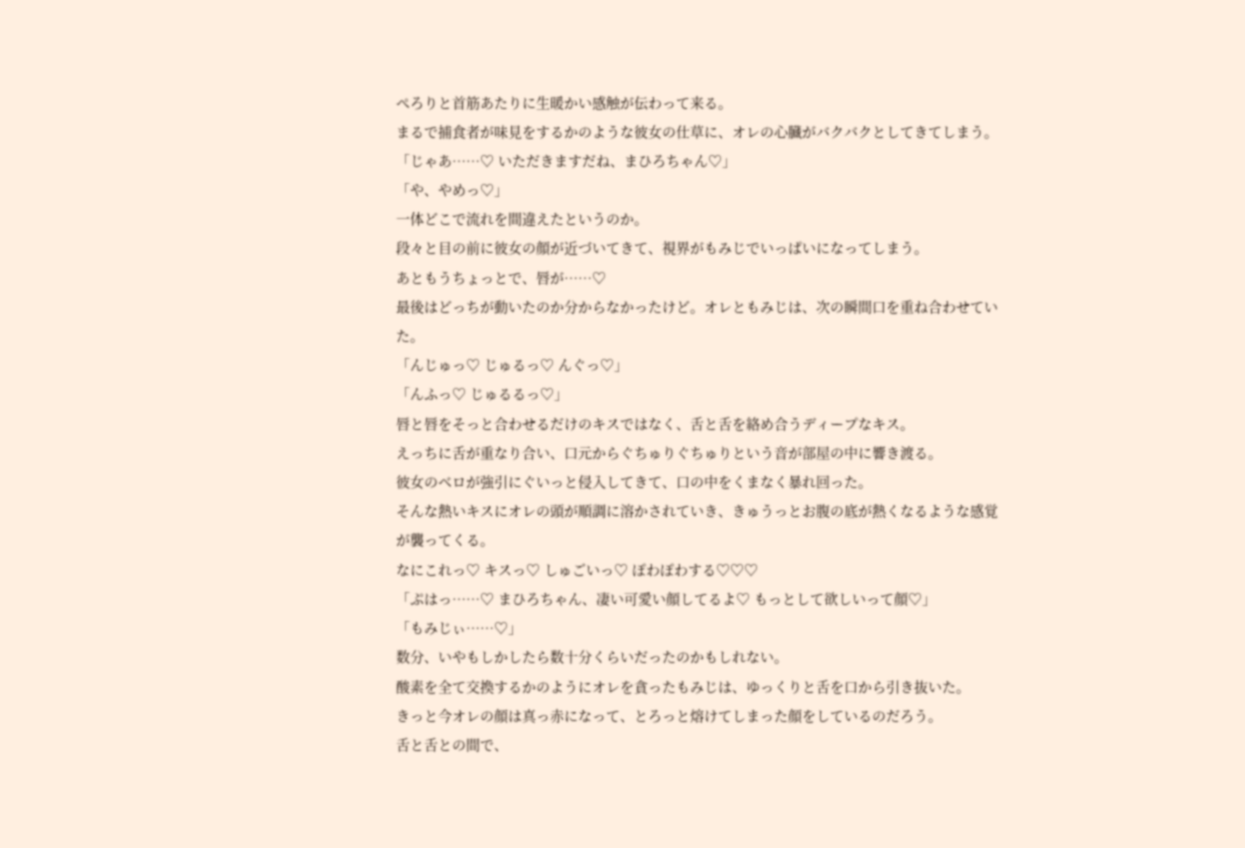ぺろりと首筋あたりに生暖かい感触が伝わって来る。
まるで捕食者が味見をするかのような彼女の仕草に、オレの心臓がバクバクとしてきてしまう。
「じゃあ……♡ いただきますだね、まひろちゃん♡」
「や、やめっ♡」
一体どこで流れを間違えたというのか。
段々と目の前に彼女の顔が近づいてきて、視界がもみじでいっぱいになってしまう。
あともうちょっとで、唇が……♡
最後はどっちが動いたのか分からなかったけど。オレともみじは、次の瞬間口を重ね合わせていた。
「んじゅっ♡ じゅるっ♡ んぐっ♡」
「んふっ♡ じゅるるっ♡」
唇と唇をそっと合わせるだけのキスではなく、舌と舌を絡め合うディープなキス。
えっちに舌が重なり合い、口元からぐちゅりぐちゅりという音が部屋の中に響き渡る。
彼女のベロが強引にぐいっと侵入してきて、口の中をくまなく暴れ回った。
そんな熱いキスにオレの頭が順調に溶かされていき、きゅうっとお腹の底が熱くなるような感覚が襲ってくる。
なにこれっ♡ キスっ♡ しゅごいっ♡ ぽわぽわする♡♡♡
「ぷはっ……♡ まひろちゃん、凄い可愛い顔してるよ♡ もっとして欲しいって顔♡」
「もみじぃ……♡」
数分、いやもしかしたら数十分くらいだったのかもしれない。
酸素を全て交換するかのようにオレを貪ったもみじは、ゆっくりと舌を口から引き抜いた。
きっと今オレの顔は真っ赤になって、とろっと熔けてしまった顔をしているのだろう。
舌と舌との間で、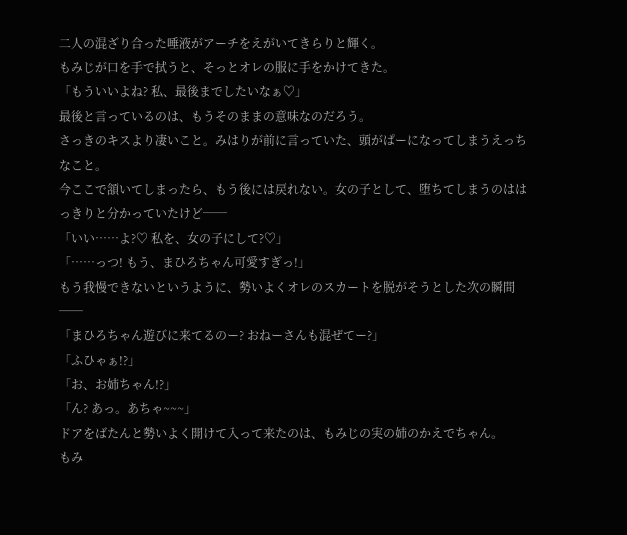二人の混ざり合った唾液がアーチをえがいてきらりと輝く。
もみじが口を手で拭うと、そっとオレの服に手をかけてきた。
「もういいよね? 私、最後までしたいなぁ♡」
最後と言っているのは、もうそのままの意味なのだろう。
さっきのキスより凄いこと。みはりが前に言っていた、頭がぱーになってしまうえっちなこと。
今ここで頷いてしまったら、もう後には戻れない。女の子として、堕ちてしまうのははっきりと分かっていたけど──
「いい……よ?♡ 私を、女の子にして?♡」
「……っつ! もう、まひろちゃん可愛すぎっ!」
もう我慢できないというように、勢いよくオレのスカートを脱がそうとした次の瞬間──
「まひろちゃん遊びに来てるのー? おねーさんも混ぜてー?」
「ふひゃぁ!?」
「お、お姉ちゃん!?」
「ん? あっ。あちゃ~~~」
ドアをばたんと勢いよく開けて入って来たのは、もみじの実の姉のかえでちゃん。
もみ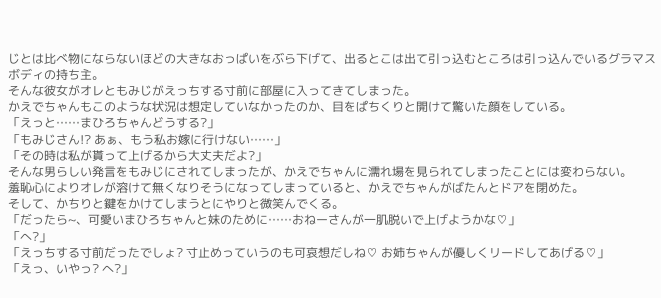じとは比べ物にならないほどの大きなおっぱいをぶら下げて、出るとこは出て引っ込むところは引っ込んでいるグラマスボディの持ち主。
そんな彼女がオレともみじがえっちする寸前に部屋に入ってきてしまった。
かえでちゃんもこのような状況は想定していなかったのか、目をぱちくりと開けて驚いた顔をしている。
「えっと……まひろちゃんどうする?」
「もみじさん!? あぁ、もう私お嫁に行けない……」
「その時は私が貰って上げるから大丈夫だよ?」
そんな男らしい発言をもみじにされてしまったが、かえでちゃんに濡れ場を見られてしまったことには変わらない。
羞恥心によりオレが溶けて無くなりそうになってしまっていると、かえでちゃんがばたんとドアを閉めた。
そして、かちりと鍵をかけてしまうとにやりと微笑んでくる。
「だったら~、可愛いまひろちゃんと妹のために……おねーさんが一肌脱いで上げようかな♡」
「へ?」
「えっちする寸前だったでしょ? 寸止めっていうのも可哀想だしね♡ お姉ちゃんが優しくリードしてあげる♡」
「えっ、いやっ? へ?」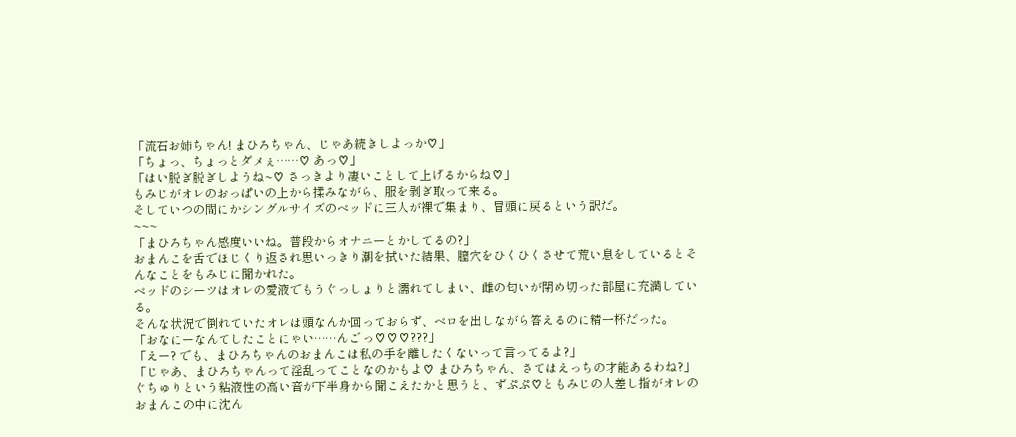「流石お姉ちゃん! まひろちゃん、じゃあ続きしよっか♡」
「ちょっ、ちょっとダメぇ……♡ あっ♡」
「はい脱ぎ脱ぎしようね~♡ さっきより凄いことして上げるからね♡」
もみじがオレのおっぱいの上から揉みながら、服を剥ぎ取って来る。
そしていつの間にかシングルサイズのベッドに三人が裸で集まり、冒頭に戻るという訳だ。
~~~
「まひろちゃん感度いいね。普段からオナニーとかしてるの?」
おまんこを舌でほじくり返され思いっきり潮を拭いた結果、膣穴をひくひくさせて荒い息をしているとそんなことをもみじに聞かれた。
ベッドのシーツはオレの愛液でもうぐっしょりと濡れてしまい、雌の匂いが閉め切った部屋に充満している。
そんな状況で倒れていたオレは頭なんか回っておらず、ベロを出しながら答えるのに精一杯だった。
「おなにーなんてしたことにゃい……んこ゛っ♡♡♡???」
「えー? でも、まひろちゃんのおまんこは私の手を離したくないって言ってるよ?」
「じゃあ、まひろちゃんって淫乱ってことなのかもよ♡ まひろちゃん、さてはえっちの才能あるわね?」
ぐちゅりという粘液性の高い音が下半身から聞こえたかと思うと、ずぷぷ♡ともみじの人差し指がオレのおまんこの中に沈ん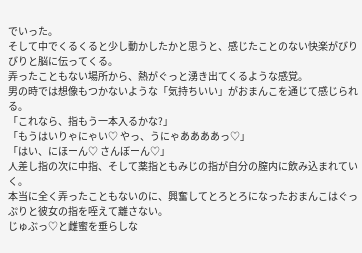でいった。
そして中でくるくると少し動かしたかと思うと、感じたことのない快楽がびりびりと脳に伝ってくる。
弄ったこともない場所から、熱がぐっと湧き出てくるような感覚。
男の時では想像もつかないような「気持ちいい」がおまんこを通じて感じられる。
「これなら、指もう一本入るかな?」
「もうはいりゃにゃい♡ やっ、うにゃああああっ♡」
「はい、にほーん♡ さんぼーん♡」
人差し指の次に中指、そして薬指ともみじの指が自分の膣内に飲み込まれていく。
本当に全く弄ったこともないのに、興奮してとろとろになったおまんこはぐっぷりと彼女の指を咥えて離さない。
じゅぶっ♡と雌蜜を垂らしな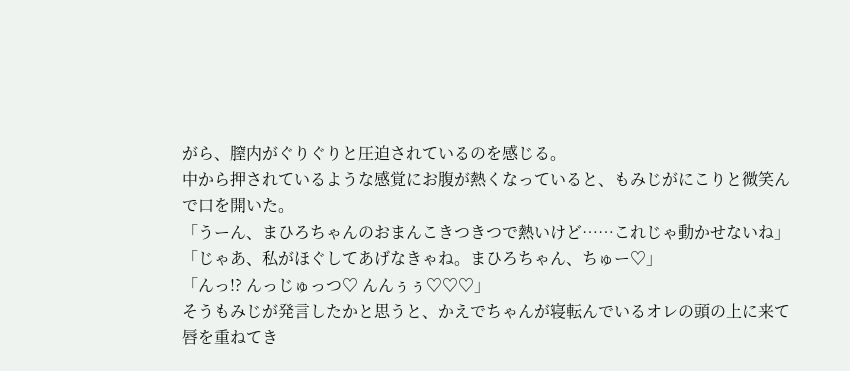がら、膣内がぐりぐりと圧迫されているのを感じる。
中から押されているような感覚にお腹が熱くなっていると、もみじがにこりと微笑んで口を開いた。
「うーん、まひろちゃんのおまんこきつきつで熱いけど……これじゃ動かせないね」
「じゃあ、私がほぐしてあげなきゃね。まひろちゃん、ちゅー♡」
「んっ!? んっじゅっつ♡ んんぅぅ♡♡♡」
そうもみじが発言したかと思うと、かえでちゃんが寝転んでいるオレの頭の上に来て唇を重ねてき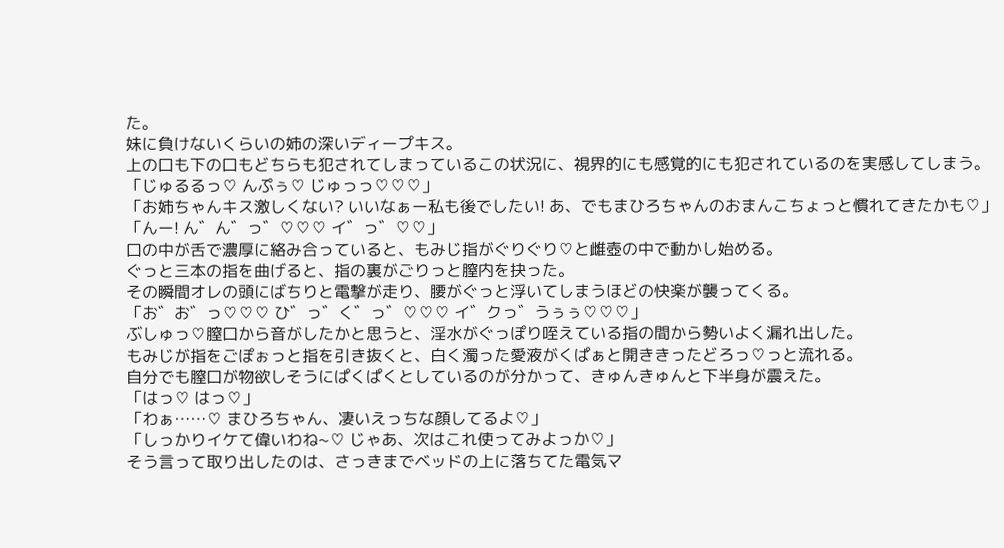た。
妹に負けないくらいの姉の深いディープキス。
上の口も下の口もどちらも犯されてしまっているこの状況に、視界的にも感覚的にも犯されているのを実感してしまう。
「じゅるるっ♡ んぷぅ♡ じゅっっ♡♡♡」
「お姉ちゃんキス激しくない? いいなぁー私も後でしたい! あ、でもまひろちゃんのおまんこちょっと慣れてきたかも♡」
「んー! ん゛ん゛っ゛♡♡♡ イ゛っ゛♡♡」
口の中が舌で濃厚に絡み合っていると、もみじ指がぐりぐり♡と雌壺の中で動かし始める。
ぐっと三本の指を曲げると、指の裏がごりっと膣内を抉った。
その瞬間オレの頭にばちりと電撃が走り、腰がぐっと浮いてしまうほどの快楽が襲ってくる。
「お゛お゛っ♡♡♡ ひ゛っ゛く゛っ゛♡♡♡ イ゛クっ゛うぅぅ♡♡♡」
ぶしゅっ♡膣口から音がしたかと思うと、淫水がぐっぽり咥えている指の間から勢いよく漏れ出した。
もみじが指をごぽぉっと指を引き抜くと、白く濁った愛液がくぱぁと開ききったどろっ♡っと流れる。
自分でも膣口が物欲しそうにぱくぱくとしているのが分かって、きゅんきゅんと下半身が震えた。
「はっ♡ はっ♡」
「わぁ……♡ まひろちゃん、凄いえっちな顔してるよ♡」
「しっかりイケて偉いわね~♡ じゃあ、次はこれ使ってみよっか♡」
そう言って取り出したのは、さっきまでベッドの上に落ちてた電気マ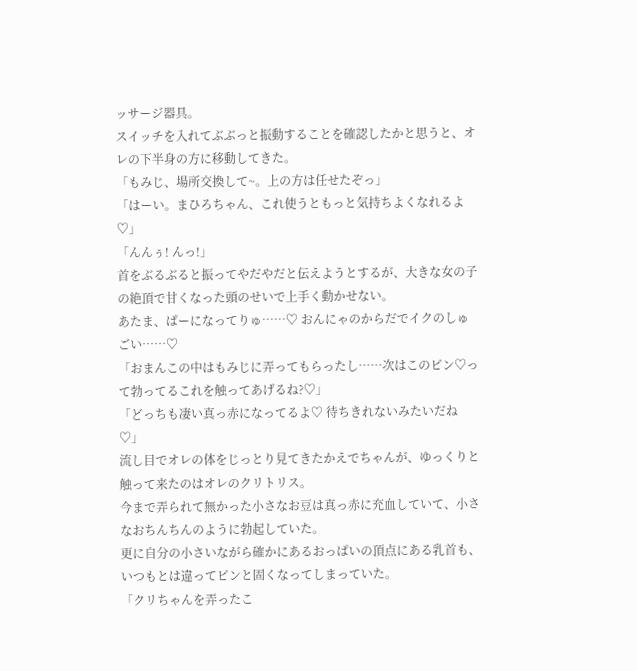ッサージ器具。
スイッチを入れてぶぶっと振動することを確認したかと思うと、オレの下半身の方に移動してきた。
「もみじ、場所交換して~。上の方は任せたぞっ」
「はーい。まひろちゃん、これ使うともっと気持ちよくなれるよ♡」
「んんぅ! んっ!」
首をぶるぶると振ってやだやだと伝えようとするが、大きな女の子の絶頂で甘くなった頭のせいで上手く動かせない。
あたま、ぱーになってりゅ……♡ おんにゃのからだでイクのしゅごい……♡
「おまんこの中はもみじに弄ってもらったし……次はこのピン♡って勃ってるこれを触ってあげるね?♡」
「どっちも凄い真っ赤になってるよ♡ 待ちきれないみたいだね♡」
流し目でオレの体をじっとり見てきたかえでちゃんが、ゆっくりと触って来たのはオレのクリトリス。
今まで弄られて無かった小さなお豆は真っ赤に充血していて、小さなおちんちんのように勃起していた。
更に自分の小さいながら確かにあるおっぱいの頂点にある乳首も、いつもとは違ってピンと固くなってしまっていた。
「クリちゃんを弄ったこ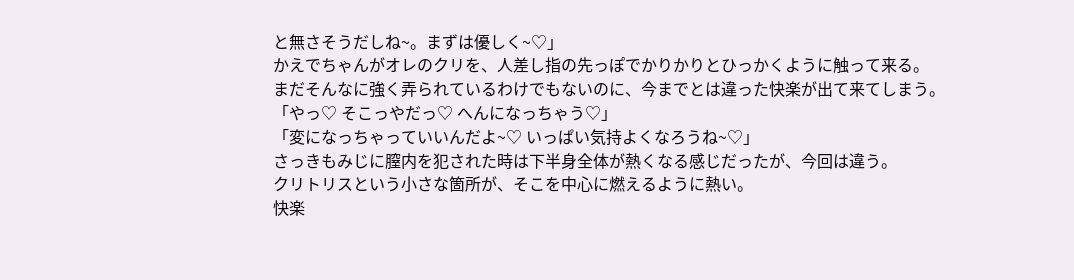と無さそうだしね~。まずは優しく~♡」
かえでちゃんがオレのクリを、人差し指の先っぽでかりかりとひっかくように触って来る。
まだそんなに強く弄られているわけでもないのに、今までとは違った快楽が出て来てしまう。
「やっ♡ そこっやだっ♡ へんになっちゃう♡」
「変になっちゃっていいんだよ~♡ いっぱい気持よくなろうね~♡」
さっきもみじに膣内を犯された時は下半身全体が熱くなる感じだったが、今回は違う。
クリトリスという小さな箇所が、そこを中心に燃えるように熱い。
快楽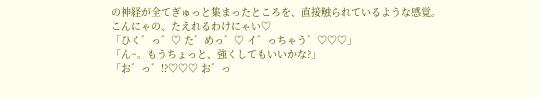の神経が全てぎゅっと集まったところを、直接触られているような感覚。
こんにゃの、たえれるわけにゃい♡
「ひく゛っ゛♡ た゛めっ゛♡ イ゛っちゃう゛♡♡♡」
「ん~。もうちょっと、強くしてもいいかな?」
「お゛っ゛!?♡♡♡ お゛っ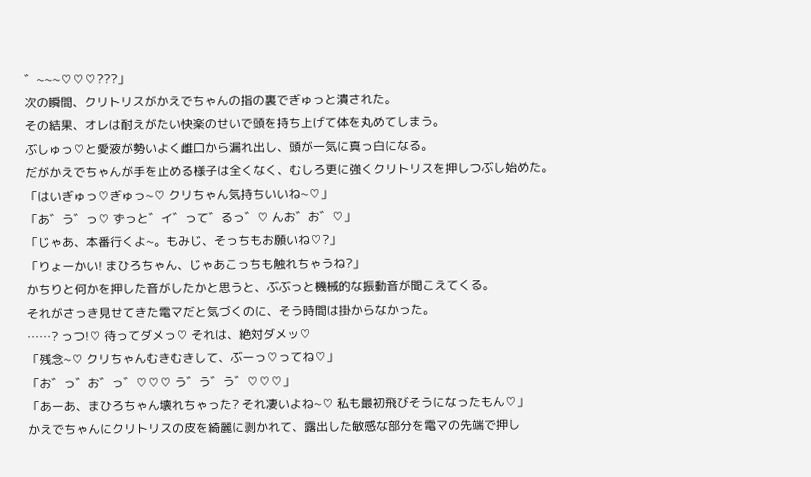゛~~~♡♡♡???」
次の瞬間、クリトリスがかえでちゃんの指の裏でぎゅっと潰された。
その結果、オレは耐えがたい快楽のせいで頭を持ち上げて体を丸めてしまう。
ぶしゅっ♡と愛液が勢いよく雌口から漏れ出し、頭が一気に真っ白になる。
だがかえでちゃんが手を止める様子は全くなく、むしろ更に強くクリトリスを押しつぶし始めた。
「はいぎゅっ♡ぎゅっ~♡ クリちゃん気持ちいいね~♡」
「あ゛う゛っ♡ ずっと゛イ゛って゛るっ゛♡ んお゛お゛♡」
「じゃあ、本番行くよ~。もみじ、そっちもお願いね♡?」
「りょーかい! まひろちゃん、じゃあこっちも触れちゃうね?」
かちりと何かを押した音がしたかと思うと、ぶぶっと機械的な振動音が聞こえてくる。
それがさっき見せてきた電マだと気づくのに、そう時間は掛からなかった。
……? っつ!♡ 待ってダメっ♡ それは、絶対ダメッ♡
「残念~♡ クリちゃんむきむきして、ぶーっ♡ってね♡」
「お゛っ゛お゛っ゛♡♡♡ う゛う゛う゛♡♡♡」
「あーあ、まひろちゃん壊れちゃった? それ凄いよね~♡ 私も最初飛びそうになったもん♡」
かえでちゃんにクリトリスの皮を綺麗に剥かれて、露出した敏感な部分を電マの先端で押し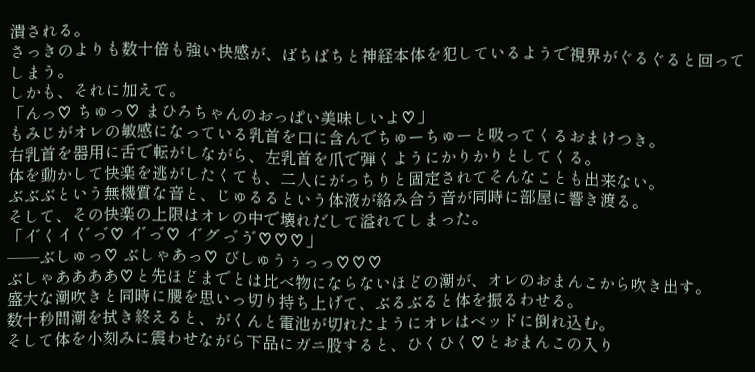潰される。
さっきのよりも数十倍も強い快感が、ばちばちと神経本体を犯しているようで視界がぐるぐると回ってしまう。
しかも、それに加えて。
「んっ♡ ちゅっ♡ まひろちゃんのおっぱい美味しいよ♡」
もみじがオレの敏感になっている乳首を口に含んでちゅーちゅーと吸ってくるおまけつき。
右乳首を器用に舌で転がしながら、左乳首を爪で弾くようにかりかりとしてくる。
体を動かして快楽を逃がしたくても、二人にがっちりと固定されてそんなことも出来ない。
ぶぶぶという無機質な音と、じゅるるという体液が絡み合う音が同時に部屋に響き渡る。
そして、その快楽の上限はオレの中で壊れだして溢れてしまった。
「イ゛くイく゛っ゛♡ イ゛っ゛♡ イ゛ク゛っ゛う゛♡♡♡」
──ぶしゅっ♡ ぶしゃあっ♡ びしゅうぅっっ♡♡♡
ぶしゃああああ♡と先ほどまでとは比べ物にならないほどの潮が、オレのおまんこから吹き出す。
盛大な潮吹きと同時に腰を思いっ切り持ち上げて、ぶるぶると体を振るわせる。
数十秒間潮を拭き終えると、がくんと電池が切れたようにオレはベッドに倒れ込む。
そして体を小刻みに震わせながら下品にガニ股すると、ひくひく♡とおまんこの入り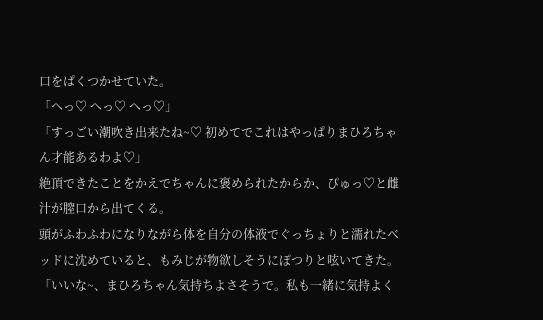口をぱくつかせていた。
「へっ♡ へっ♡ へっ♡」
「すっごい潮吹き出来たね~♡ 初めてでこれはやっぱりまひろちゃん才能あるわよ♡」
絶頂できたことをかえでちゃんに褒められたからか、ぴゅっ♡と雌汁が膣口から出てくる。
頭がふわふわになりながら体を自分の体液でぐっちょりと濡れたベッドに沈めていると、もみじが物欲しそうにぽつりと呟いてきた。
「いいな~、まひろちゃん気持ちよさそうで。私も一緒に気持よく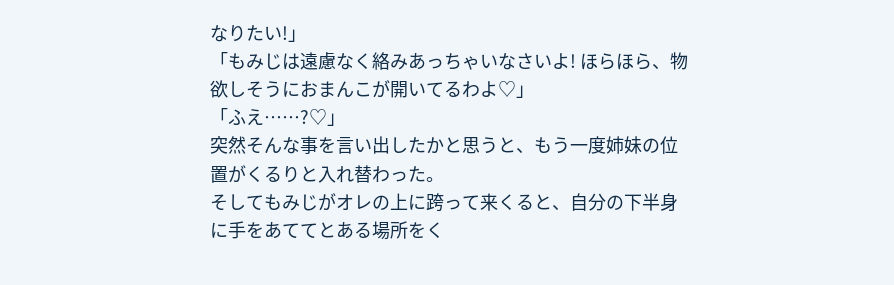なりたい!」
「もみじは遠慮なく絡みあっちゃいなさいよ! ほらほら、物欲しそうにおまんこが開いてるわよ♡」
「ふえ……?♡」
突然そんな事を言い出したかと思うと、もう一度姉妹の位置がくるりと入れ替わった。
そしてもみじがオレの上に跨って来くると、自分の下半身に手をあててとある場所をく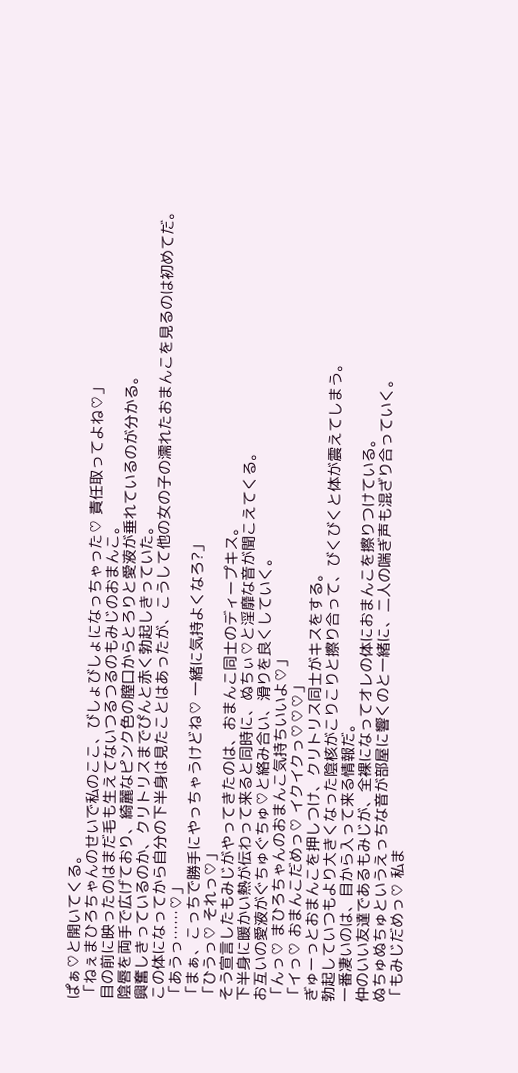ぱぁ♡と開いてくる。
「ねぇまひろちゃんのせいで私のここ、びしょびしょになっちゃった♡ 責任取ってよね♡」
目の前に映ったのはまだ毛も生えてないつるつるのもみじのおまんこ。
陰唇を両手で広げており、綺麗なピンク色の膣口からとろりと愛液が垂れているのが分かる。
興奮しきっているのか、クリトリスまでぴんと赤く勃起しきっていた。
この体になってから自分の下半身は見たことはあったが、こうして他の女の子の濡れたおまんこを見るのは初めてだ。
「あうっ……♡」
「まぁ、こっちで勝手にやっちゃうけどね♡ 一緒に気持よくなろ?」
「ひうっ♡ それっ♡」
そう宣言したもみじがやってきたのは、おまんこ同士のディープキス。
下半身に暖かい熱が伝わって来ると同時に、ぬちぃ♡と淫靡な音が聞こえてくる。
お互いの愛液がぐちゅぐちゅ♡と絡み合い、滑りを良くしていく。
「んっ♡ まひろちゃんのおまんこ気持ちいいよ♡」
「イっ♡ おまんこだめっ♡ イクイクっ♡♡♡」
ぎゅーっとおまんこを押しつけ、クリトリス同士がキスをする。
勃起していつもより大きくなった陰核がこりこりと擦り合って、びくびくと体が震えてしまう。
一番凄いのは、目から入って来る情報だ。
仲のいい友達であるもみじが、全裸になってオレの体におまんこを擦りつけている。
ぬちゅぬちゅというえっちな音が部屋に響くのと一緒に、二人の喘ぎ声も混ざり合っていく。
「もみじだめっ♡ 私ま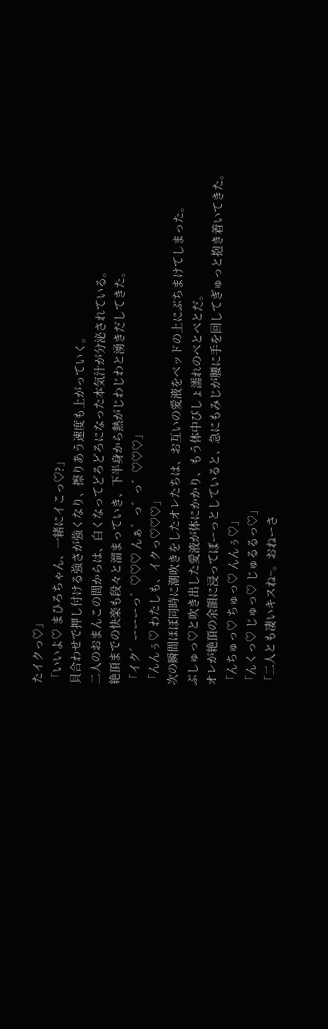たイクっ♡」
「いいよ♡ まひろちゃん、一緒にイこっ♡?」
貝合わせで押し付ける強さが強くなり、擦りあう速度も上がっていく。
二人のおまんこの間からは、白くなってどろどろになった本気汁が分泌されている。
絶頂までの快楽も段々と溜まっていき、下半身から熱がじわじわと湧きだしてきた。
「イク゛ーーーっ゛♡♡♡ んぁ゛っ゛っ゛♡♡♡」
「んんぅ♡ わたしも、イクっ♡♡♡」
次の瞬間ほぼ同時に潮吹きをしたオレたちは、お互いの愛液をベッドの上にぶちまけてしまった。
ぶしゅっ♡と吹き出した愛液が体にかかり、もう体中びしょ濡れのべとべとだ。
オレが絶頂の余韻に浸ってぽーっとしていると、急にもみじが腰に手を回してぎゅっと抱き着いてきた。
「んちゅっ♡ ちゅっ♡ んんぅ♡」
「んくっ♡ じゅっ♡ じゅるるっ♡」
「二人とも凄いキスね~。おねーさ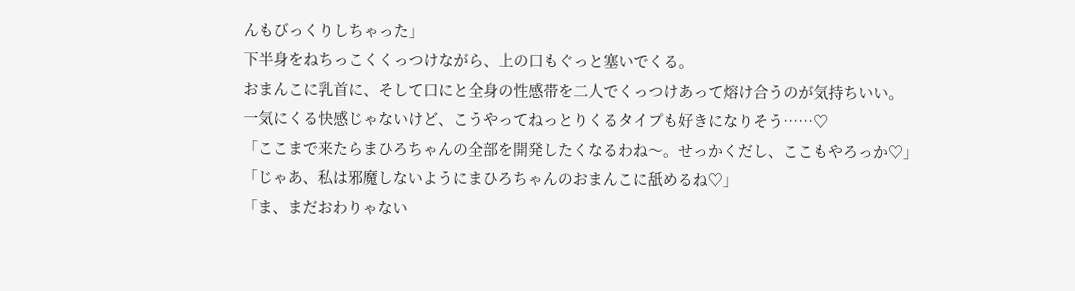んもびっくりしちゃった」
下半身をねちっこくくっつけながら、上の口もぐっと塞いでくる。
おまんこに乳首に、そして口にと全身の性感帯を二人でくっつけあって熔け合うのが気持ちいい。
一気にくる快感じゃないけど、こうやってねっとりくるタイプも好きになりそう……♡
「ここまで来たらまひろちゃんの全部を開発したくなるわね〜。せっかくだし、ここもやろっか♡」
「じゃあ、私は邪魔しないようにまひろちゃんのおまんこに舐めるね♡」
「ま、まだおわりゃない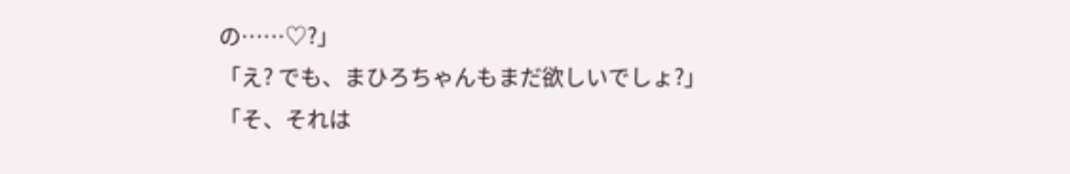の……♡?」
「え? でも、まひろちゃんもまだ欲しいでしょ?」
「そ、それは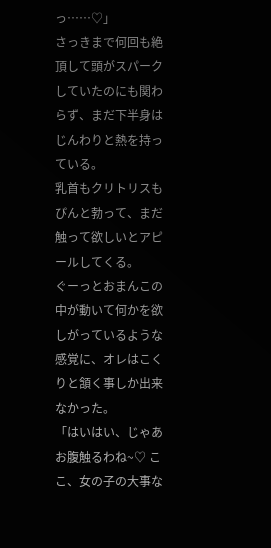っ……♡」
さっきまで何回も絶頂して頭がスパークしていたのにも関わらず、まだ下半身はじんわりと熱を持っている。
乳首もクリトリスもぴんと勃って、まだ触って欲しいとアピールしてくる。
ぐーっとおまんこの中が動いて何かを欲しがっているような感覚に、オレはこくりと頷く事しか出来なかった。
「はいはい、じゃあお腹触るわね~♡ ここ、女の子の大事な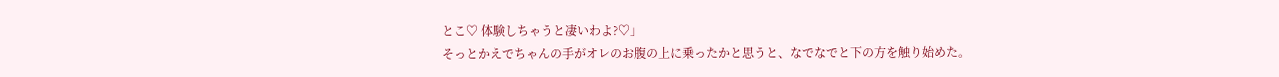とこ♡ 体験しちゃうと凄いわよ?♡」
そっとかえでちゃんの手がオレのお腹の上に乗ったかと思うと、なでなでと下の方を触り始めた。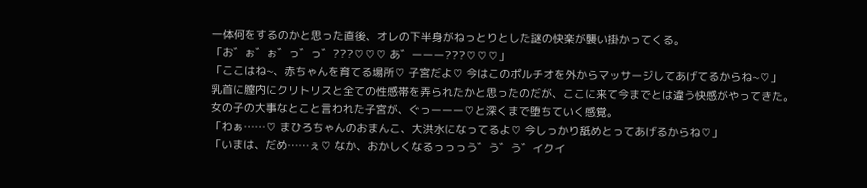一体何をするのかと思った直後、オレの下半身がねっとりとした謎の快楽が襲い掛かってくる。
「お゛ぉ゛ぉ゛っ゛っ゛???♡♡♡ あ゛ーーー???♡♡♡」
「ここはね~、赤ちゃんを育てる場所♡ 子宮だよ♡ 今はこのポルチオを外からマッサージしてあげてるからね~♡」
乳首に膣内にクリトリスと全ての性感帯を弄られたかと思ったのだが、ここに来て今までとは違う快感がやってきた。
女の子の大事なとこと言われた子宮が、ぐっーーー♡と深くまで堕ちていく感覚。
「わぁ……♡ まひろちゃんのおまんこ、大洪水になってるよ♡ 今しっかり舐めとってあげるからね♡」
「いまは、だめ……ぇ♡ なか、おかしくなるっっっう゛う゛う゛イクイ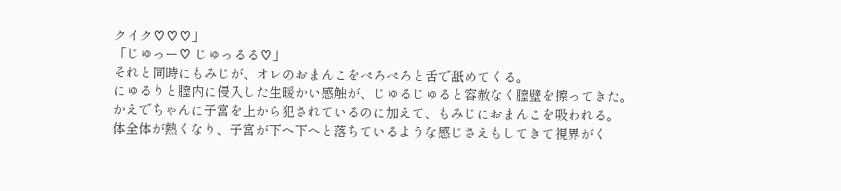クイク♡♡♡」
「じゅっー♡ じゅっるる♡」
それと同時にもみじが、オレのおまんこをぺろぺろと舌で舐めてくる。
にゅるりと膣内に侵入した生暖かい感触が、じゅるじゅると容赦なく膣壁を擦ってきた。
かえでちゃんに子宮を上から犯されているのに加えて、もみじにおまんこを吸われる。
体全体が熱くなり、子宮が下へ下へと落ちているような感じさえもしてきて視界がく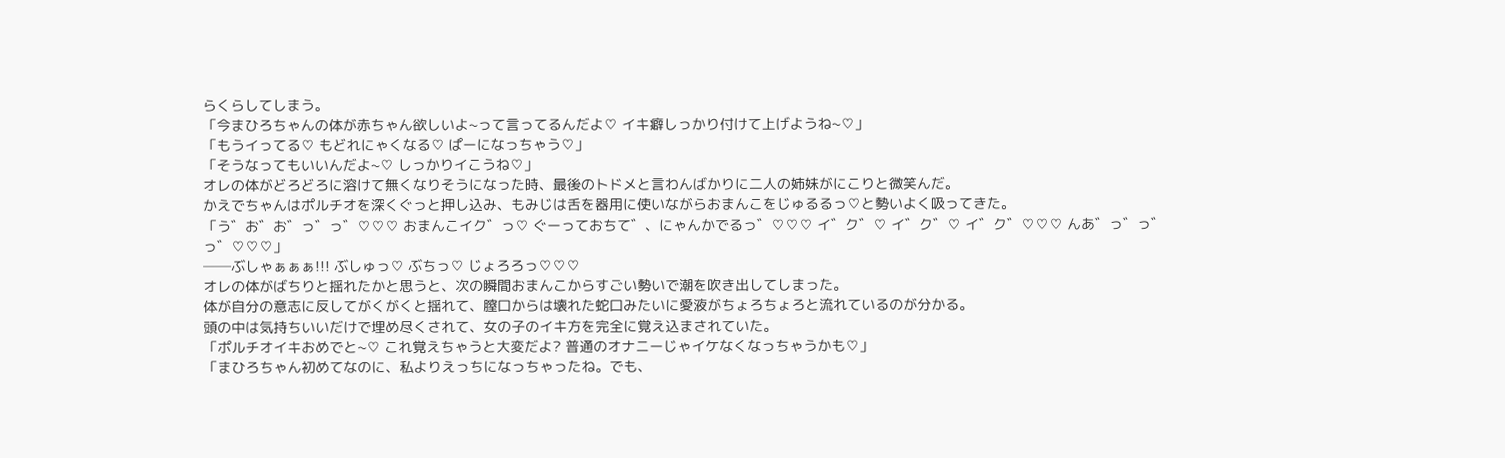らくらしてしまう。
「今まひろちゃんの体が赤ちゃん欲しいよ~って言ってるんだよ♡ イキ癖しっかり付けて上げようね~♡」
「もうイってる♡ もどれにゃくなる♡ ぱーになっちゃう♡」
「そうなってもいいんだよ~♡ しっかりイこうね♡」
オレの体がどろどろに溶けて無くなりそうになった時、最後のトドメと言わんばかりに二人の姉妹がにこりと微笑んだ。
かえでちゃんはポルチオを深くぐっと押し込み、もみじは舌を器用に使いながらおまんこをじゅるるっ♡と勢いよく吸ってきた。
「う゛お゛お゛っ゛っ゛♡♡♡ おまんこイク゛っ♡ ぐーっておちて゛、にゃんかでるっ゛♡♡♡ イ゛ク゛♡ イ゛ク゛♡ イ゛ク゛♡♡♡ んあ゛っ゛っ゛っ゛♡♡♡」
──ぶしゃぁぁぁ!!! ぶしゅっ♡ ぶちっ♡ じょろろっ♡♡♡
オレの体がばちりと揺れたかと思うと、次の瞬間おまんこからすごい勢いで潮を吹き出してしまった。
体が自分の意志に反してがくがくと揺れて、膣口からは壊れた蛇口みたいに愛液がちょろちょろと流れているのが分かる。
頭の中は気持ちいいだけで埋め尽くされて、女の子のイキ方を完全に覚え込まされていた。
「ポルチオイキおめでと~♡ これ覚えちゃうと大変だよ? 普通のオナニーじゃイケなくなっちゃうかも♡」
「まひろちゃん初めてなのに、私よりえっちになっちゃったね。でも、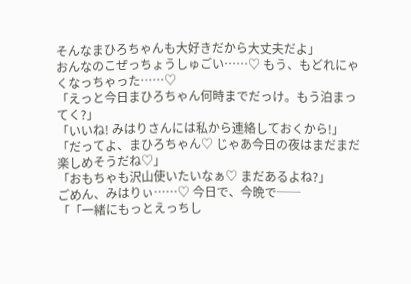そんなまひろちゃんも大好きだから大丈夫だよ」
おんなのこぜっちょうしゅごい……♡ もう、もどれにゃくなっちゃった……♡
「えっと今日まひろちゃん何時までだっけ。もう泊まってく?」
「いいね! みはりさんには私から連絡しておくから!」
「だってよ、まひろちゃん♡ じゃあ今日の夜はまだまだ楽しめそうだね♡」
「おもちゃも沢山使いたいなぁ♡ まだあるよね?」
ごめん、みはりぃ……♡ 今日で、今晩で──
「「一緒にもっとえっちし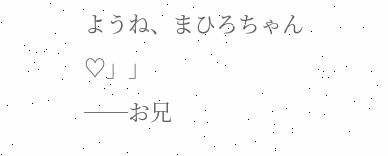ようね、まひろちゃん♡」」
──お兄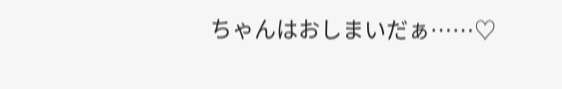ちゃんはおしまいだぁ……♡